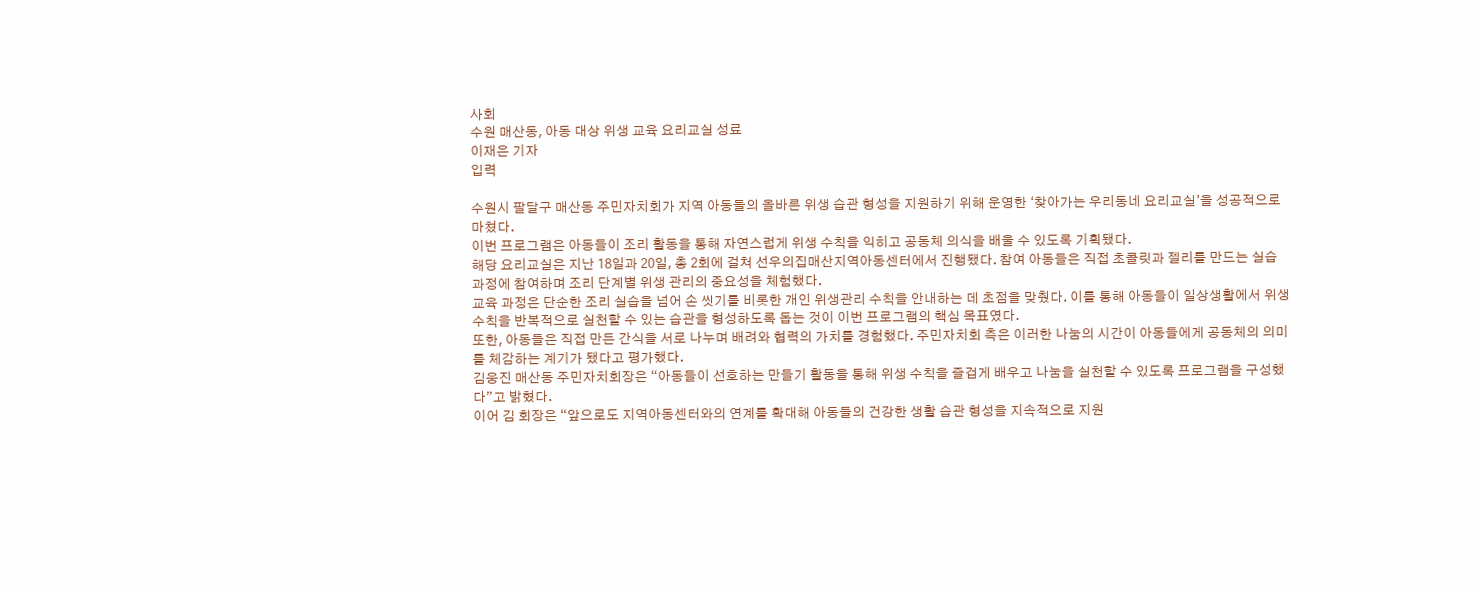사회
수원 매산동, 아동 대상 위생 교육 요리교실 성료
이재은 기자
입력

수원시 팔달구 매산동 주민자치회가 지역 아동들의 올바른 위생 습관 형성을 지원하기 위해 운영한 ‘찾아가는 우리동네 요리교실’을 성공적으로 마쳤다.
이번 프로그램은 아동들이 조리 활동을 통해 자연스럽게 위생 수칙을 익히고 공동체 의식을 배울 수 있도록 기획됐다.
해당 요리교실은 지난 18일과 20일, 총 2회에 걸쳐 선우의집매산지역아동센터에서 진행됐다. 참여 아동들은 직접 초콜릿과 젤리를 만드는 실습 과정에 참여하며 조리 단계별 위생 관리의 중요성을 체험했다.
교육 과정은 단순한 조리 실습을 넘어 손 씻기를 비롯한 개인 위생관리 수칙을 안내하는 데 초점을 맞췄다. 이를 통해 아동들이 일상생활에서 위생 수칙을 반복적으로 실천할 수 있는 습관을 형성하도록 돕는 것이 이번 프로그램의 핵심 목표였다.
또한, 아동들은 직접 만든 간식을 서로 나누며 배려와 협력의 가치를 경험했다. 주민자치회 측은 이러한 나눔의 시간이 아동들에게 공동체의 의미를 체감하는 계기가 됐다고 평가했다.
김웅진 매산동 주민자치회장은 “아동들이 선호하는 만들기 활동을 통해 위생 수칙을 즐겁게 배우고 나눔을 실천할 수 있도록 프로그램을 구성했다”고 밝혔다.
이어 김 회장은 “앞으로도 지역아동센터와의 연계를 확대해 아동들의 건강한 생활 습관 형성을 지속적으로 지원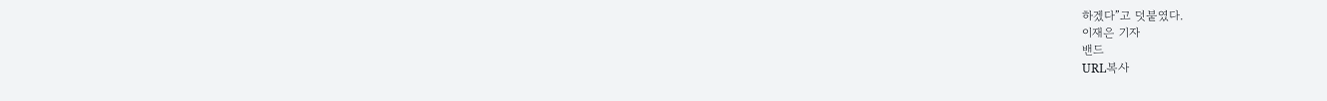하겠다”고 덧붙였다.
이재은 기자
밴드
URL복사